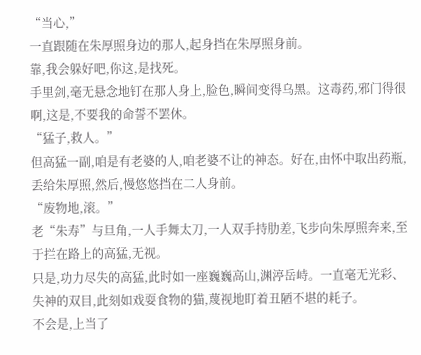“当心,”
一直跟随在朱厚照身边的那人,起身挡在朱厚照身前。
靠,我会躲好吧,你这,是找死。
手里剑,毫无悬念地钉在那人身上,脸色,瞬间变得乌黑。这毒药,邪门得很啊,这是,不要我的命誓不罢休。
“猛子,救人。”
但高猛一副,咱是有老婆的人,咱老婆不让的神态。好在,由怀中取出药瓶,丢给朱厚照,然后,慢悠悠挡在二人身前。
“废物地,滚。”
老“朱寿”与旦角,一人手舞太刀,一人双手持肋差,飞步向朱厚照奔来,至于拦在路上的高猛,无视。
只是,功力尽失的高猛,此时如一座巍巍高山,渊渟岳峙。一直毫无光彩、失神的双目,此刻如戏耍食物的猫,蔑视地盯着丑陋不堪的耗子。
不会是,上当了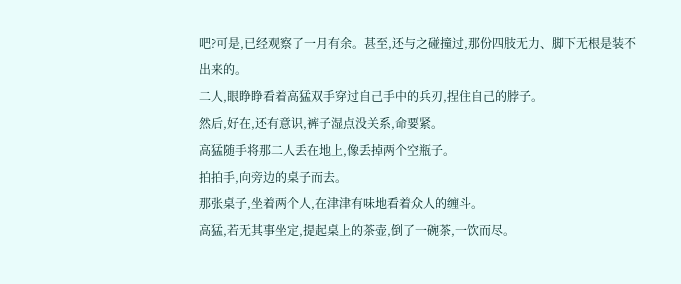吧?可是,已经观察了一月有余。甚至,还与之碰撞过,那份四肢无力、脚下无根是装不出来的。
二人,眼睁睁看着高猛双手穿过自己手中的兵刃,捏住自己的脖子。
然后,好在,还有意识,裤子湿点没关系,命要紧。
高猛随手将那二人丢在地上,像丢掉两个空瓶子。
拍拍手,向旁边的桌子而去。
那张桌子,坐着两个人,在津津有味地看着众人的缠斗。
高猛,若无其事坐定,提起桌上的茶壶,倒了一碗茶,一饮而尽。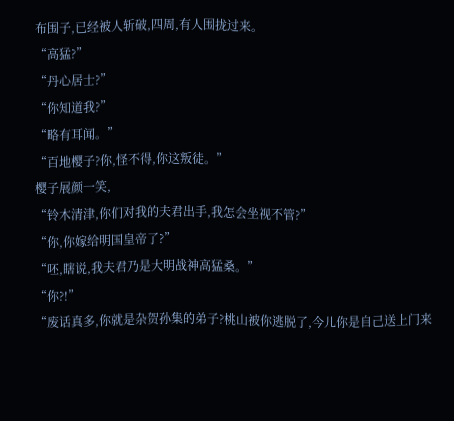布围子,已经被人斩破,四周,有人围拢过来。
“高猛?”
“丹心居士?”
“你知道我?”
“略有耳闻。”
“百地樱子?你,怪不得,你这叛徒。”
樱子展颜一笑,
“铃木清津,你们对我的夫君出手,我怎会坐视不管?”
“你,你嫁给明国皇帝了?”
“呸,瞎说,我夫君乃是大明战神高猛桑。”
“你?!”
“废话真多,你就是杂贺孙集的弟子?桃山被你逃脱了,今儿你是自己送上门来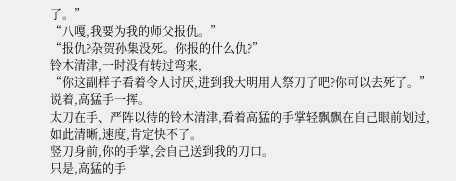了。”
“八嘎,我要为我的师父报仇。”
“报仇?杂贺孙集没死。你报的什么仇?”
铃木清津,一时没有转过弯来,
“你这副样子看着令人讨厌,进到我大明用人祭刀了吧?你可以去死了。”
说着,高猛手一挥。
太刀在手、严阵以待的铃木清津,看着高猛的手掌轻飘飘在自己眼前划过,如此清晰,速度,肯定快不了。
竖刀身前,你的手掌,会自己送到我的刀口。
只是,高猛的手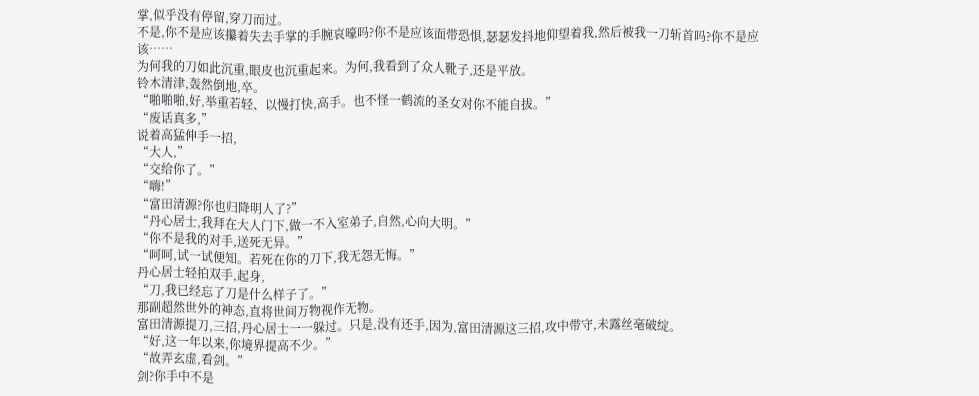掌,似乎没有停留,穿刀而过。
不是,你不是应该攥着失去手掌的手腕哀嚎吗?你不是应该面带恐惧,瑟瑟发抖地仰望着我,然后被我一刀斩首吗?你不是应该……
为何我的刀如此沉重,眼皮也沉重起来。为何,我看到了众人靴子,还是平放。
铃木清津,轰然倒地,卒。
“啪啪啪,好,举重若轻、以慢打快,高手。也不怪一鹤流的圣女对你不能自拔。”
“废话真多,”
说着高猛伸手一招,
“大人,”
“交给你了。”
“嗨!”
“富田清源?你也归降明人了?”
“丹心居士,我拜在大人门下,做一不入室弟子,自然,心向大明。”
“你不是我的对手,送死无异。”
“呵呵,试一试便知。若死在你的刀下,我无怨无悔。”
丹心居士轻拍双手,起身,
“刀,我已经忘了刀是什么样子了。”
那副超然世外的神态,直将世间万物视作无物。
富田清源提刀,三招,丹心居士一一躲过。只是,没有还手,因为,富田清源这三招,攻中带守,未露丝毫破绽。
“好,这一年以来,你境界提高不少。”
“故弄玄虚,看剑。”
剑?你手中不是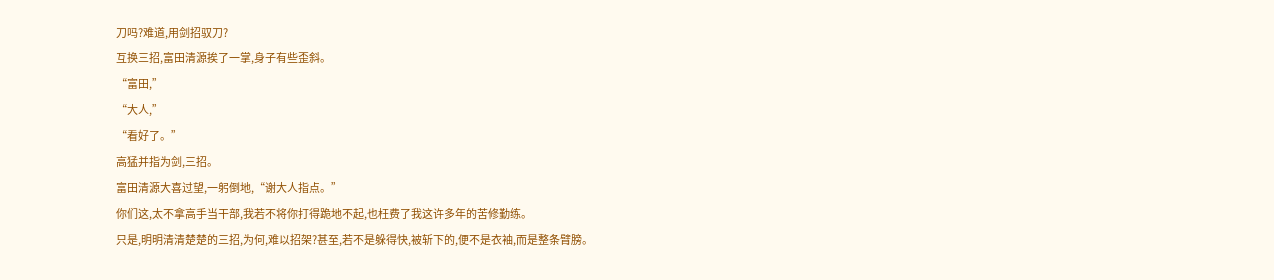刀吗?难道,用剑招驭刀?
互换三招,富田清源挨了一掌,身子有些歪斜。
“富田,”
“大人,”
“看好了。”
高猛并指为剑,三招。
富田清源大喜过望,一躬倒地,“谢大人指点。”
你们这,太不拿高手当干部,我若不将你打得跪地不起,也枉费了我这许多年的苦修勤练。
只是,明明清清楚楚的三招,为何,难以招架?甚至,若不是躲得快,被斩下的,便不是衣袖,而是整条臂膀。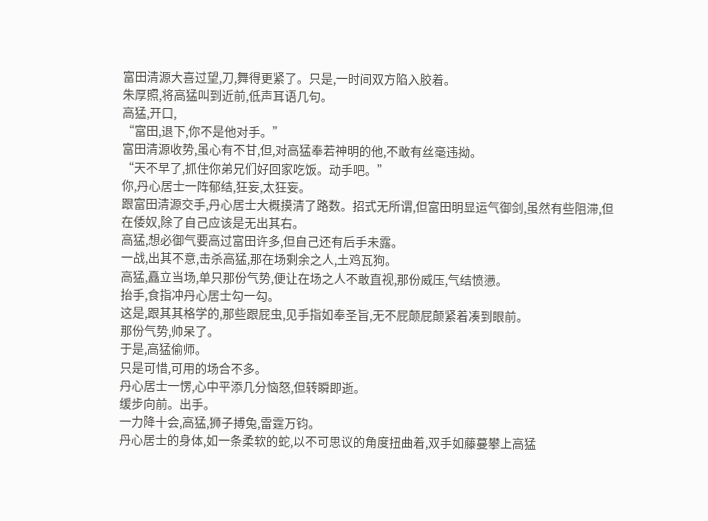富田清源大喜过望,刀,舞得更紧了。只是,一时间双方陷入胶着。
朱厚照,将高猛叫到近前,低声耳语几句。
高猛,开口,
“富田,退下,你不是他对手。”
富田清源收势,虽心有不甘,但,对高猛奉若神明的他,不敢有丝毫违拗。
“天不早了,抓住你弟兄们好回家吃饭。动手吧。”
你,丹心居士一阵郁结,狂妄,太狂妄。
跟富田清源交手,丹心居士大概摸清了路数。招式无所谓,但富田明显运气御剑,虽然有些阻滞,但在倭奴,除了自己应该是无出其右。
高猛,想必御气要高过富田许多,但自己还有后手未露。
一战,出其不意,击杀高猛,那在场剩余之人,土鸡瓦狗。
高猛,矗立当场,单只那份气势,便让在场之人不敢直视,那份威压,气结愤懑。
抬手,食指冲丹心居士勾一勾。
这是,跟其其格学的,那些跟屁虫,见手指如奉圣旨,无不屁颠屁颠紧着凑到眼前。
那份气势,帅呆了。
于是,高猛偷师。
只是可惜,可用的场合不多。
丹心居士一愣,心中平添几分恼怒,但转瞬即逝。
缓步向前。出手。
一力降十会,高猛,狮子搏兔,雷霆万钧。
丹心居士的身体,如一条柔软的蛇,以不可思议的角度扭曲着,双手如藤蔓攀上高猛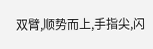双臂,顺势而上,手指尖,闪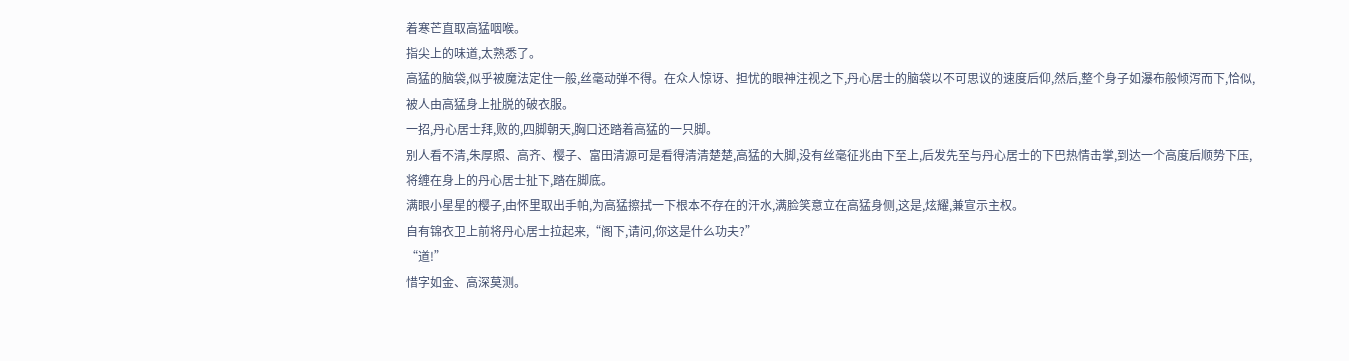着寒芒直取高猛咽喉。
指尖上的味道,太熟悉了。
高猛的脑袋,似乎被魔法定住一般,丝毫动弹不得。在众人惊讶、担忧的眼神注视之下,丹心居士的脑袋以不可思议的速度后仰,然后,整个身子如瀑布般倾泻而下,恰似,被人由高猛身上扯脱的破衣服。
一招,丹心居士拜,败的,四脚朝天,胸口还踏着高猛的一只脚。
别人看不清,朱厚照、高齐、樱子、富田清源可是看得清清楚楚,高猛的大脚,没有丝毫征兆由下至上,后发先至与丹心居士的下巴热情击掌,到达一个高度后顺势下压,将缠在身上的丹心居士扯下,踏在脚底。
满眼小星星的樱子,由怀里取出手帕,为高猛擦拭一下根本不存在的汗水,满脸笑意立在高猛身侧,这是,炫耀,兼宣示主权。
自有锦衣卫上前将丹心居士拉起来,“阁下,请问,你这是什么功夫?”
“道!”
惜字如金、高深莫测。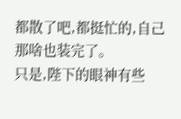都散了吧,都挺忙的,自己那啥也装完了。
只是,陛下的眼神有些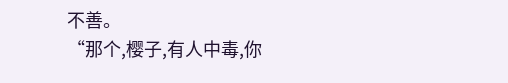不善。
“那个,樱子,有人中毒,你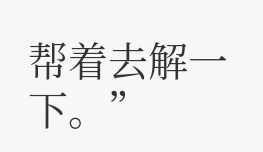帮着去解一下。”